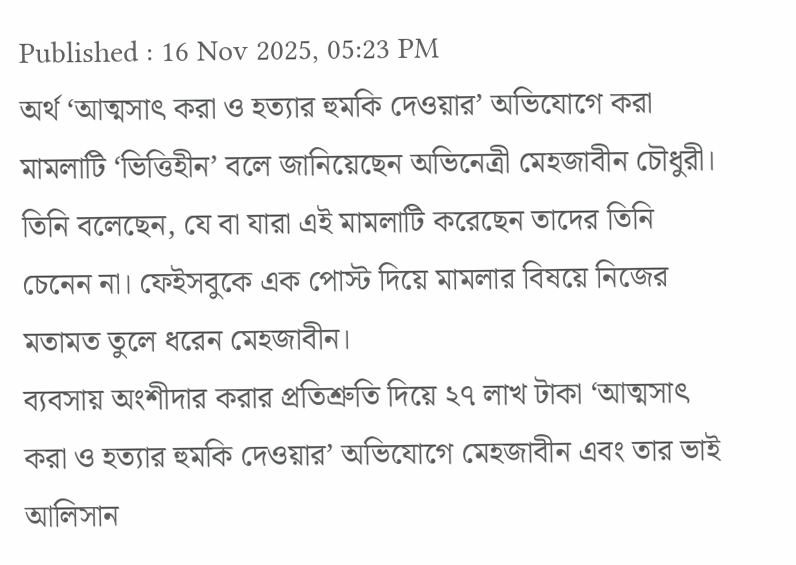Published : 16 Nov 2025, 05:23 PM
অর্থ ‘আত্মসাৎ করা ও হত্যার হুমকি দেওয়ার’ অভিযোগে করা মামলাটি ‘ভিত্তিহীন’ বলে জানিয়েছেন অভিনেত্রী মেহজাবীন চৌধুরী।
তিনি বলেছেন, যে বা যারা এই মামলাটি করেছেন তাদের তিনি চেনেন না। ফেইসবুকে এক পোস্ট দিয়ে মামলার বিষয়ে নিজের মতামত তুলে ধরেন মেহজাবীন।
ব্যবসায় অংশীদার করার প্রতিশ্রুতি দিয়ে ২৭ লাখ টাকা ‘আত্মসাৎ করা ও হত্যার হুমকি দেওয়ার’ অভিযোগে মেহজাবীন এবং তার ভাই আলিসান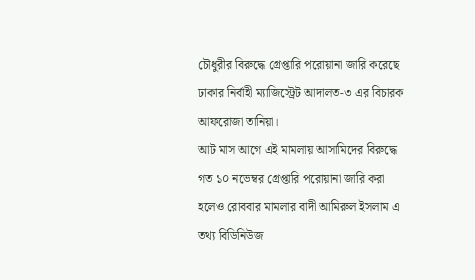চৌধুরীর বিরুদ্ধে গ্রেপ্তারি পরোয়ানা জারি করেছে ঢাকার নির্বাহী ম্যাজিস্ট্রেট আদালত-৩ এর বিচারক আফরোজা তানিয়া।
আট মাস আগে এই মামলায় আসামিদের বিরুদ্ধে গত ১০ নভেম্বর গ্রেপ্তারি পরোয়ানা জারি করা হলেও রোববার মামলার বাদী আমিরুল ইসলাম এ তথ্য বিডিনিউজ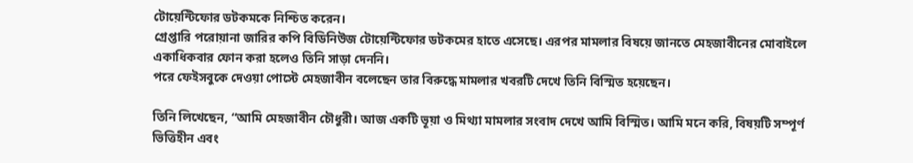টোয়েন্টিফোর ডটকমকে নিশ্চিত করেন।
গ্রেপ্তারি পরোয়ানা জারির কপি বিডিনিউজ টোয়েন্টিফোর ডটকমের হাতে এসেছে। এরপর মামলার বিষয়ে জানতে মেহজাবীনের মোবাইলে একাধিকবার ফোন করা হলেও তিনি সাড়া দেননি।
পরে ফেইসবুকে দেওয়া পোস্টে মেহজাবীন বলেছেন তার বিরুদ্ধে মামলার খবরটি দেখে তিনি বিস্মিত হয়েছেন।

তিনি লিখেছেন, “আমি মেহজাবীন চৌধুরী। আজ একটি ভূয়া ও মিথ্যা মামলার সংবাদ দেখে আমি বিস্মিত। আমি মনে করি, বিষয়টি সম্পূর্ণ ভিত্তিহীন এবং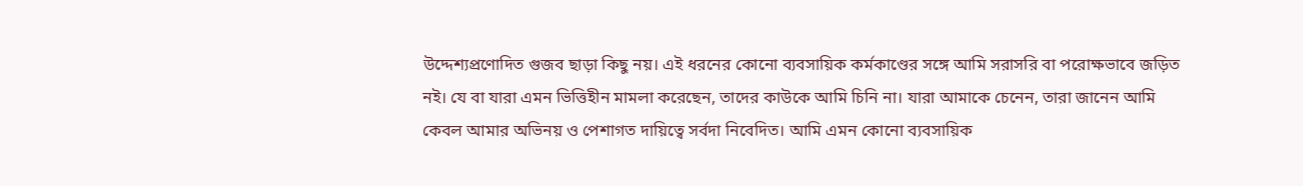উদ্দেশ্যপ্রণোদিত গুজব ছাড়া কিছু নয়। এই ধরনের কোনো ব্যবসায়িক কর্মকাণ্ডের সঙ্গে আমি সরাসরি বা পরোক্ষভাবে জড়িত নই। যে বা যারা এমন ভিত্তিহীন মামলা করেছেন, তাদের কাউকে আমি চিনি না। যারা আমাকে চেনেন, তারা জানেন আমি কেবল আমার অভিনয় ও পেশাগত দায়িত্বে সর্বদা নিবেদিত। আমি এমন কোনো ব্যবসায়িক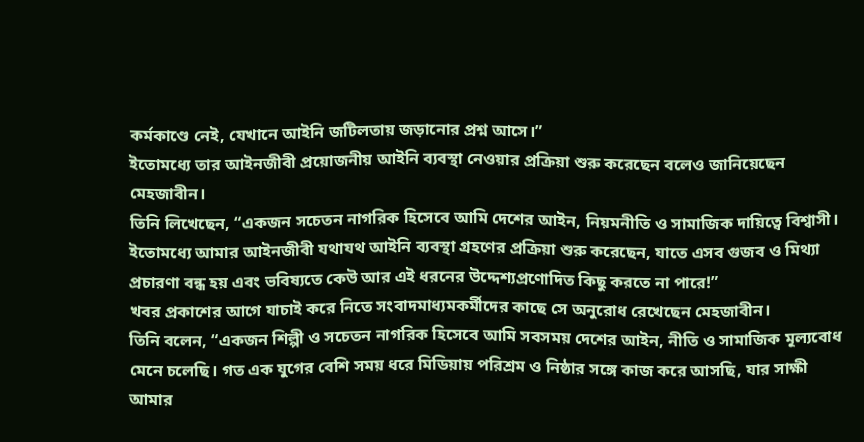কর্মকাণ্ডে নেই, যেখানে আইনি জটিলতায় জড়ানোর প্রশ্ন আসে।”
ইতোমধ্যে তার আইনজীবী প্রয়োজনীয় আইনি ব্যবস্থা নেওয়ার প্রক্রিয়া শুরু করেছেন বলেও জানিয়েছেন মেহজাবীন।
তিনি লিখেছেন, “একজন সচেতন নাগরিক হিসেবে আমি দেশের আইন, নিয়মনীতি ও সামাজিক দায়িত্বে বিশ্বাসী। ইতোমধ্যে আমার আইনজীবী যথাযথ আইনি ব্যবস্থা গ্রহণের প্রক্রিয়া শুরু করেছেন, যাতে এসব গুজব ও মিথ্যা প্রচারণা বন্ধ হয় এবং ভবিষ্যতে কেউ আর এই ধরনের উদ্দেশ্যপ্রণোদিত কিছু করতে না পারে!”
খবর প্রকাশের আগে যাচাই করে নিতে সংবাদমাধ্যমকর্মীদের কাছে সে অনুরোধ রেখেছেন মেহজাবীন।
তিনি বলেন, “একজন শিল্পী ও সচেতন নাগরিক হিসেবে আমি সবসময় দেশের আইন, নীতি ও সামাজিক মূল্যবোধ মেনে চলেছি। গত এক যুগের বেশি সময় ধরে মিডিয়ায় পরিশ্রম ও নিষ্ঠার সঙ্গে কাজ করে আসছি, যার সাক্ষী আমার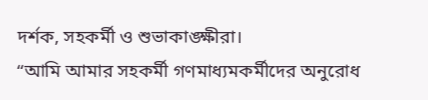দর্শক, সহকর্মী ও শুভাকাঙ্ক্ষীরা।
“আমি আমার সহকর্মী গণমাধ্যমকর্মীদের অনুরোধ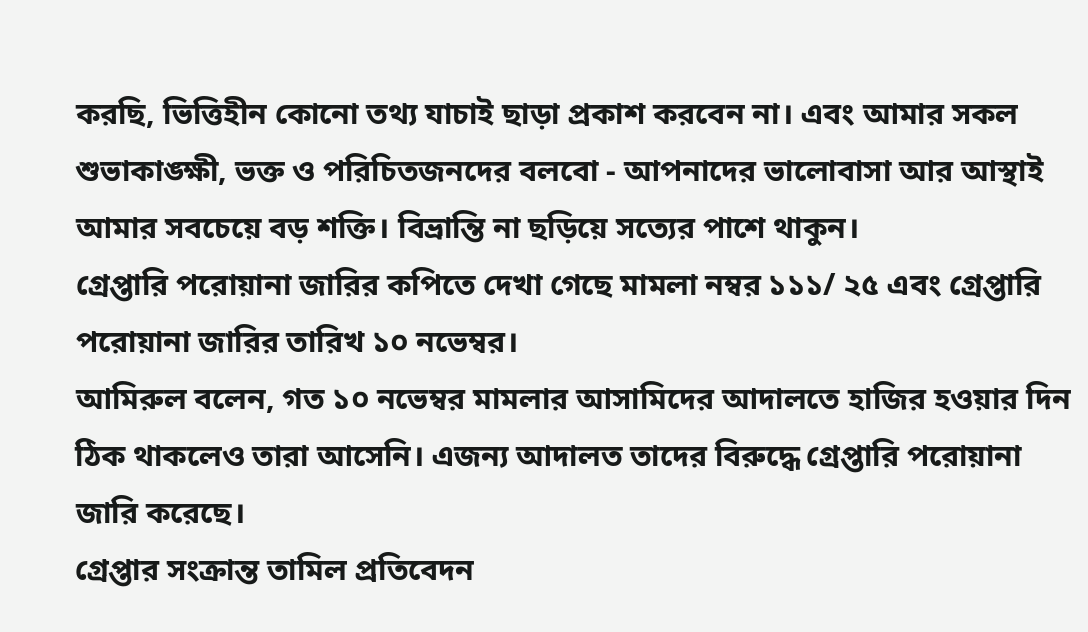করছি, ভিত্তিহীন কোনো তথ্য যাচাই ছাড়া প্রকাশ করবেন না। এবং আমার সকল শুভাকাঙ্ক্ষী, ভক্ত ও পরিচিতজনদের বলবো - আপনাদের ভালোবাসা আর আস্থাই আমার সবচেয়ে বড় শক্তি। বিভ্রান্তি না ছড়িয়ে সত্যের পাশে থাকুন।
গ্রেপ্তারি পরোয়ানা জারির কপিতে দেখা গেছে মামলা নম্বর ১১১/ ২৫ এবং গ্রেপ্তারি পরোয়ানা জারির তারিখ ১০ নভেম্বর।
আমিরুল বলেন, গত ১০ নভেম্বর মামলার আসামিদের আদালতে হাজির হওয়ার দিন ঠিক থাকলেও তারা আসেনি। এজন্য আদালত তাদের বিরুদ্ধে গ্রেপ্তারি পরোয়ানা জারি করেছে।
গ্রেপ্তার সংক্রান্ত তামিল প্রতিবেদন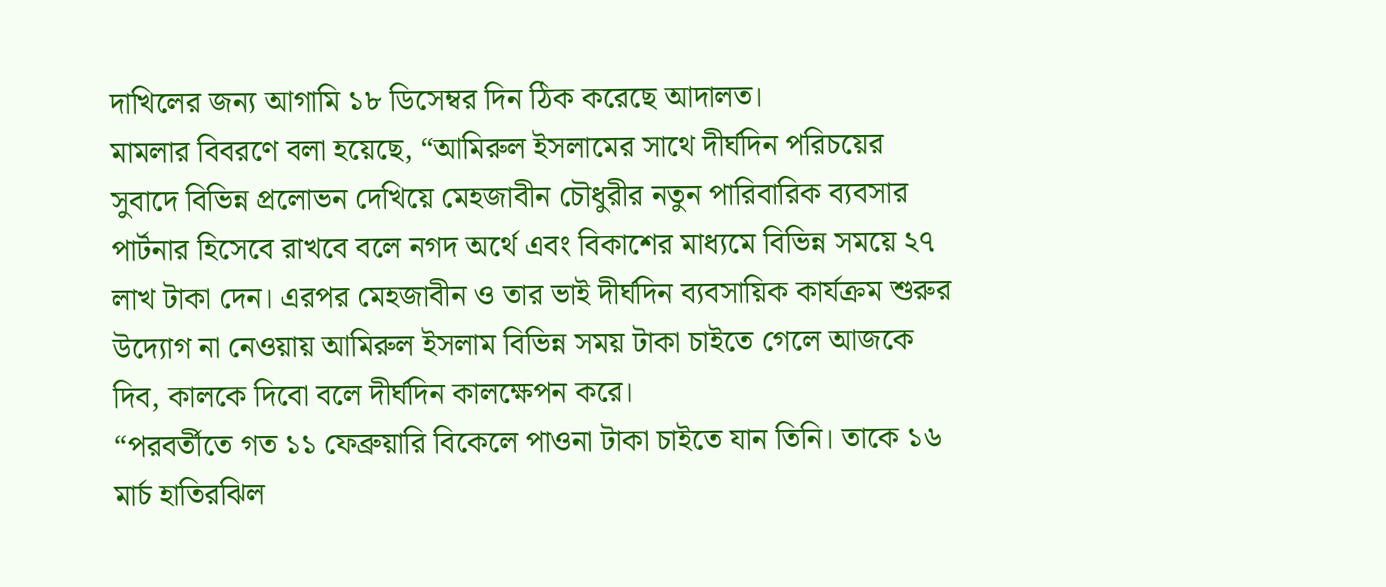দাখিলের জন্য আগামি ১৮ ডিসেম্বর দিন ঠিক করেছে আদালত।
মামলার বিবরণে বলা হয়েছে, “আমিরুল ইসলামের সাথে দীর্ঘদিন পরিচয়ের সুবাদে বিভিন্ন প্রলোভন দেখিয়ে মেহজাবীন চৌধুরীর নতুন পারিবারিক ব্যবসার পার্টনার হিসেবে রাখবে বলে নগদ অর্থে এবং বিকাশের মাধ্যমে বিভিন্ন সময়ে ২৭ লাখ টাকা দেন। এরপর মেহজাবীন ও তার ভাই দীর্ঘদিন ব্যবসায়িক কার্যক্রম শুরুর উদ্যোগ না নেওয়ায় আমিরুল ইসলাম বিভিন্ন সময় টাকা চাইতে গেলে আজকে দিব, কালকে দিবো বলে দীর্ঘদিন কালক্ষেপন করে।
“পরবর্তীতে গত ১১ ফেব্রুয়ারি বিকেলে পাওনা টাকা চাইতে যান তিনি। তাকে ১৬ মার্চ হাতিরঝিল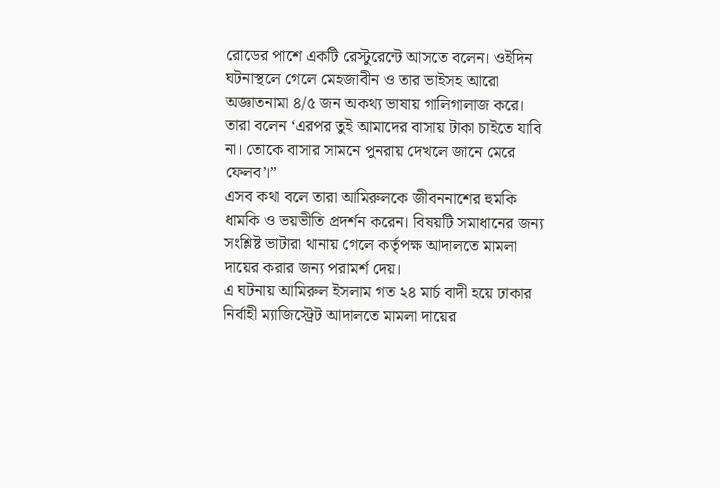রোডের পাশে একটি রেস্টুরেন্টে আসতে বলেন। ওইদিন ঘটনাস্থলে গেলে মেহজাবীন ও তার ভাইসহ আরো অজ্ঞাতনামা ৪/৫ জন অকথ্য ভাষায় গালিগালাজ করে। তারা বলেন ‘এরপর তুই আমাদের বাসায় টাকা চাইতে যাবি না। তোকে বাসার সামনে পুনরায় দেখলে জানে মেরে ফেলব’।”
এসব কথা বলে তারা আমিরুলকে জীবননাশের হুমকি ধামকি ও ভয়ভীতি প্রদর্শন করেন। বিষয়টি সমাধানের জন্য সংশ্লিষ্ট ভাটারা থানায় গেলে কর্তৃপক্ষ আদালতে মামলা দায়ের করার জন্য পরামর্শ দেয়।
এ ঘটনায় আমিরুল ইসলাম গত ২৪ মার্চ বাদী হয়ে ঢাকার নির্বাহী ম্যাজিস্ট্রেট আদালতে মামলা দায়ের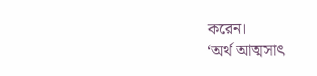করেন।
‘অর্থ আত্মসাৎ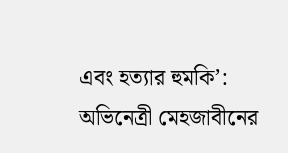এবং হত্যার হুমকি’: অভিনেত্রী মেহজাবীনের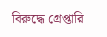বিরুদ্ধে গ্রেপ্তারি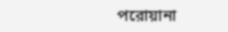পরোয়ানা